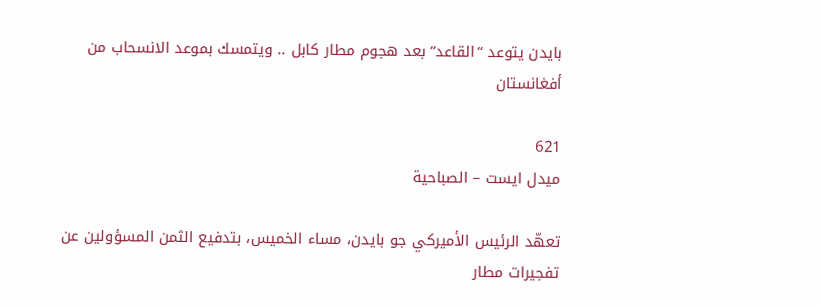بايدن يتوعد “القاعد” بعد هجوم مطار كابل .. ويتمسك بموعد الانسحاب من أفغانستان

621
ميدل ايست – الصباحية

تعهّد الرئيس الأميركي جو بايدن، مساء الخميس، بتدفيع الثمن المسؤولين عن تفجيرات مطار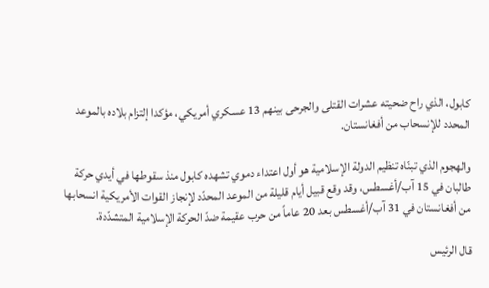كابول، الذي راح ضحيته عشرات القتلى والجرحى بينهم 13 عسكري أمريكي، مؤكدا إلتزام بلاده بالموعد المحدد للإنسحاب من أفغانستان.

والهجوم الذي تبنّاه تنظيم الدولة الإسلامية هو أول اعتداء دموي تشهده كابول منذ سقوطها في أيدي حركة طالبان في 15 آب/أغسطس، وقد وقع قبيل أيام قليلة من الموعد المحدّد لإنجاز القوات الأمريكية انسحابها من أفغانستان في 31 آب/أغسطس بعد 20 عاماً من حرب عقيمة ضدّ الحركة الإسلامية المتشدّدة.

قال الرئيس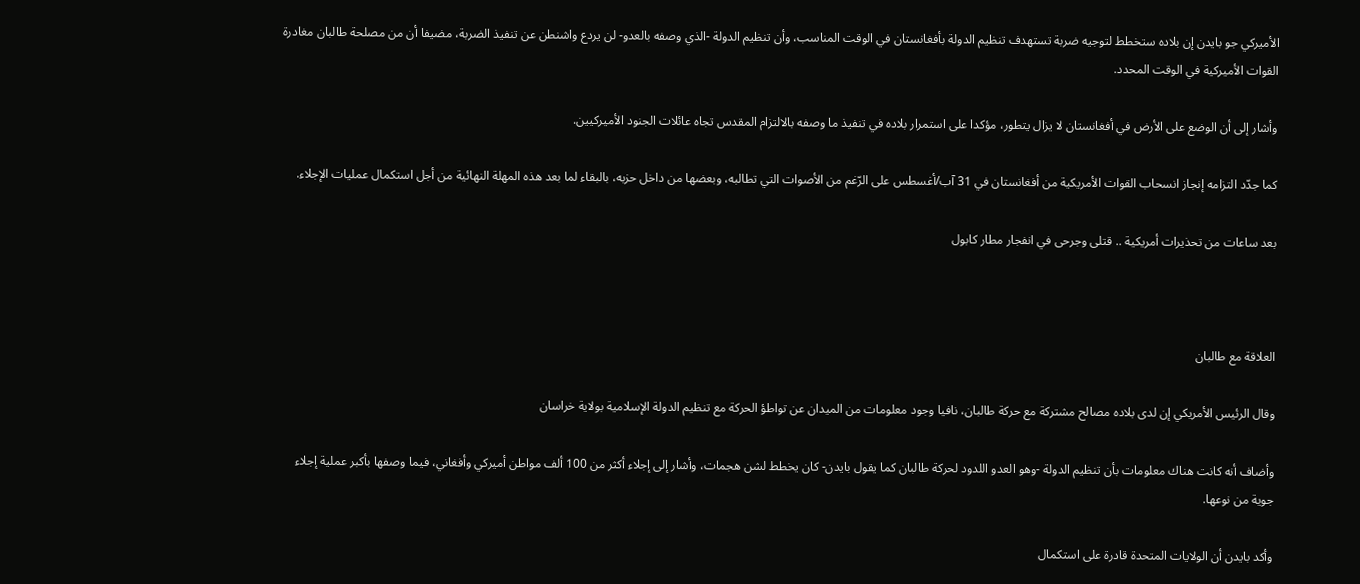الأميركي جو بايدن إن بلاده ستخطط لتوجيه ضربة تستهدف تنظيم الدولة بأفغانستان في الوقت المناسب، وأن تنظيم الدولة -الذي وصفه بالعدو- لن يردع واشنطن عن تنفيذ الضربة، مضيفا أن من مصلحة طالبان مغادرة القوات الأميركية في الوقت المحدد.

وأشار إلى أن الوضع على الأرض في أفغانستان لا يزال يتطور، مؤكدا على استمرار بلاده في تنفيذ ما وصفه بالالتزام المقدس تجاه عائلات الجنود الأميركيين.

كما جدّد التزامه إنجاز انسحاب القوات الأمريكية من أفغانستان في 31 آب/أغسطس على الرّغم من الأصوات التي تطالبه، وبعضها من داخل حزبه، بالبقاء لما بعد هذه المهلة النهائية من أجل استكمال عمليات الإجلاء.

بعد ساعات من تحذيرات أمريكية .. قتلى وجرحى في انفجار مطار كابول



العلاقة مع طالبان

وقال الرئيس الأمريكي إن لدى بلاده مصالح مشتركة مع حركة طالبان، نافيا وجود معلومات من الميدان عن تواطؤ الحركة مع تنظيم الدولة الإسلامية بولاية خراسان

وأضاف أنه كانت هناك معلومات بأن تنظيم الدولة -وهو العدو اللدود لحركة طالبان كما يقول بايدن- كان يخطط لشن هجمات، وأشار إلى إجلاء أكثر من 100 ألف مواطن أميركي وأفغاني، فيما وصفها بأكبر عملية إجلاء جوية من نوعها.

وأكد بايدن أن الولايات المتحدة قادرة على استكمال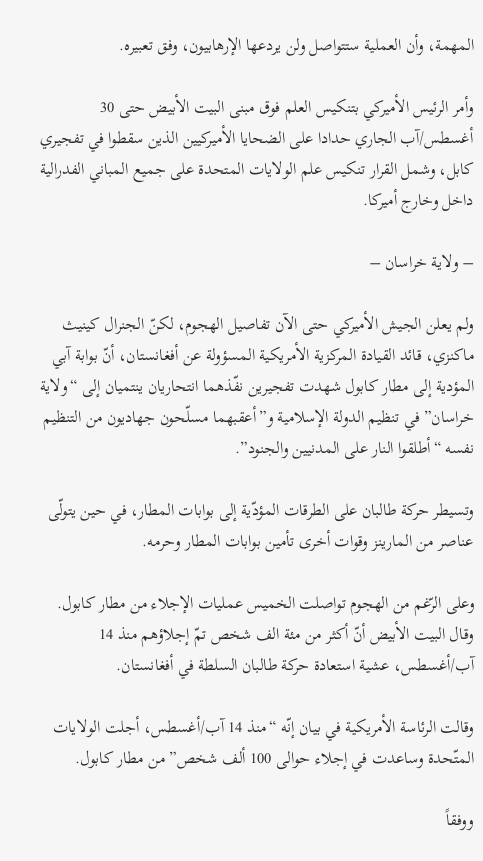المهمة، وأن العملية ستتواصل ولن يردعها الإرهابيون، وفق تعبيره.

وأمر الرئيس الأميركي بتنكيس العلم فوق مبنى البيت الأبيض حتى 30 أغسطس/آب الجاري حدادا على الضحايا الأميركيين الذين سقطوا في تفجيري كابل، وشمل القرار تنكيس علم الولايات المتحدة على جميع المباني الفدرالية داخل وخارج أميركا.

– ولاية خراسان –

ولم يعلن الجيش الأميركي حتى الآن تفاصيل الهجوم، لكنّ الجنرال كينيث ماكنزي، قائد القيادة المركزية الأمريكية المسؤولة عن أفغانستان، أنّ بوابة آبي المؤدية إلى مطار كابول شهدت تفجيرين نفّذهما انتحاريان ينتميان إلى “ولاية خراسان” في تنظيم الدولة الإسلامية و”أعقبهما مسلّحون جهاديون من التنظيم نفسه “أطلقوا النار على المدنيين والجنود”.

وتسيطر حركة طالبان على الطرقات المؤدّية إلى بوابات المطار، في حين يتولّى عناصر من المارينز وقوات أخرى تأمين بوابات المطار وحرمه.

وعلى الرّغم من الهجوم تواصلت الخميس عمليات الإجلاء من مطار كابول. وقال البيت الأبيض أنّ أكثر من مئة الف شخص تمّ إجلاؤهم منذ 14 آب/أغسطس، عشية استعادة حركة طالبان السلطة في أفغانستان.

وقالت الرئاسة الأمريكية في بيان إنّه “منذ 14 آب/أغسطس، أجلت الولايات المتّحدة وساعدت في إجلاء حوالى 100 ألف شخص” من مطار كابول.

ووفقاً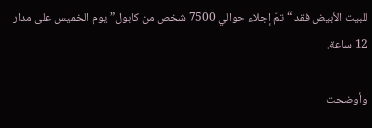للبيت الأبيض فقد “تمّ إجلاء حوالي 7500 شخص من كابول” يوم الخميس على مدار 12 ساعة.

وأوضحت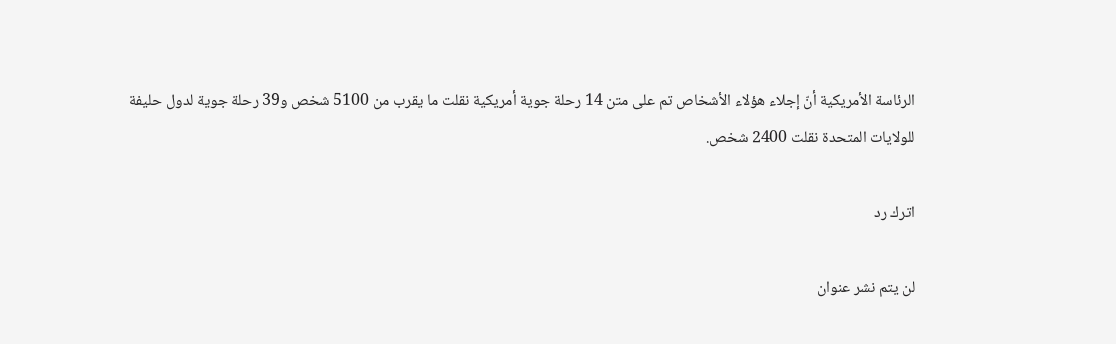الرئاسة الأمريكية أنّ إجلاء هؤلاء الأشخاص تم على متن 14 رحلة جوية أمريكية نقلت ما يقرب من 5100 شخص و39 رحلة جوية لدول حليفة للولايات المتحدة نقلت 2400 شخص.

اترك رد

لن يتم نشر عنوان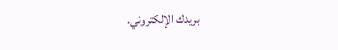بريدك الإلكتروني.